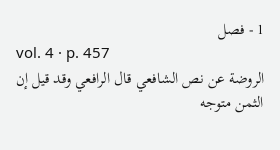1 - فصل
vol. 4 · p. 457
الروضة عن نص الشافعي قال الرافعي وقد قيل إن الثمن متوجه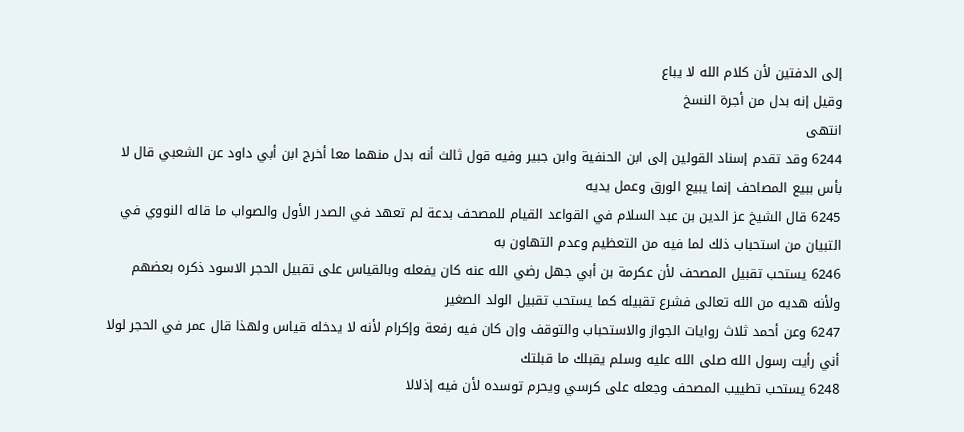إلى الدفتين لأن كلام الله لا يباع
وقيل إنه بدل من أجرة النسخ
انتهى
6244 وقد تقدم إسناد القولين إلى ابن الحنفية وابن جبير وفيه قول ثالث أنه بدل منهما معا أخرج ابن أبي داود عن الشعبي قال لا بأس ببيع المصاحف إنما يبيع الورق وعمل يديه
6245 قال الشيخ عز الدين بن عبد السلام في القواعد القيام للمصحف بدعة لم تعهد في الصدر الأول والصواب ما قاله النووي في التبيان من استحباب ذلك لما فيه من التعظيم وعدم التهاون به
6246 يستحب تقبيل المصحف لأن عكرمة بن أبي جهل رضي الله عنه كان يفعله وبالقياس على تقبيل الحجر الاسود ذكره بعضهم ولأنه هديه من الله تعالى فشرع تقبيله كما يستحب تقبيل الولد الصغير
6247 وعن أحمد ثلاث روايات الجواز والاستحباب والتوقف وإن كان فيه رفعة وإكرام لأنه لا يدخله قياس ولهذا قال عمر في الحجر لولا أني رأيت رسول الله صلى الله عليه وسلم يقبلك ما قبلتك
6248 يستحب تطييب المصحف وجعله على كرسي ويحرم توسده لأن فيه إذلالا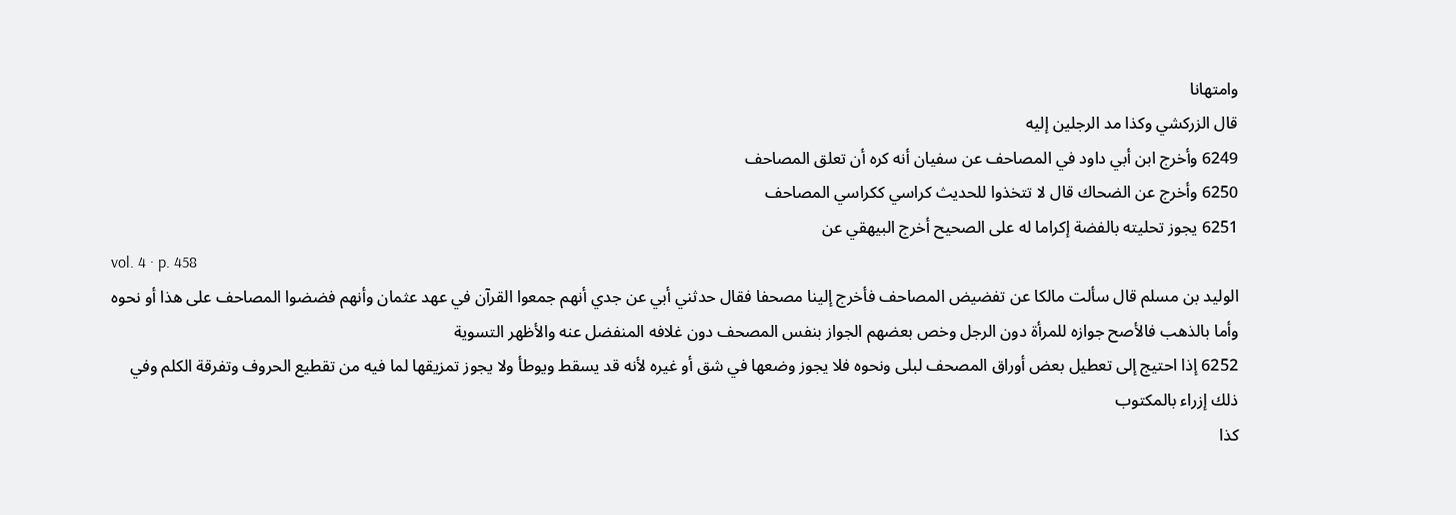وامتهانا
قال الزركشي وكذا مد الرجلين إليه
6249 وأخرج ابن أبي داود في المصاحف عن سفيان أنه كره أن تعلق المصاحف
6250 وأخرج عن الضحاك قال لا تتخذوا للحديث كراسي ككراسي المصاحف
6251 يجوز تحليته بالفضة إكراما له على الصحيح أخرج البيهقي عن
vol. 4 · p. 458
الوليد بن مسلم قال سألت مالكا عن تفضيض المصاحف فأخرج إلينا مصحفا فقال حدثني أبي عن جدي أنهم جمعوا القرآن في عهد عثمان وأنهم فضضوا المصاحف على هذا أو نحوه
وأما بالذهب فالأصح جوازه للمرأة دون الرجل وخص بعضهم الجواز بنفس المصحف دون غلافه المنفضل عنه والأظهر التسوية
6252 إذا احتيج إلى تعطيل بعض أوراق المصحف لبلى ونحوه فلا يجوز وضعها في شق أو غيره لأنه قد يسقط ويوطأ ولا يجوز تمزيقها لما فيه من تقطيع الحروف وتفرقة الكلم وفي ذلك إزراء بالمكتوب
كذا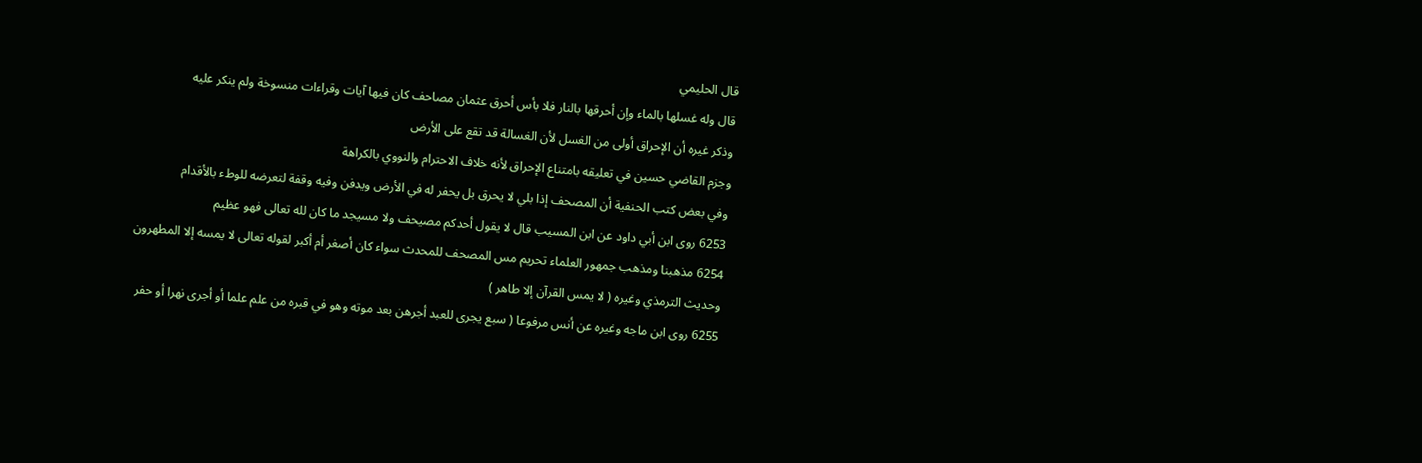قال الحليمي
قال وله غسلها بالماء وإن أحرقها بالنار فلا بأس أحرق عثمان مصاحف كان فيها آيات وقراءات منسوخة ولم ينكر عليه
وذكر غيره أن الإحراق أولى من الغسل لأن الغسالة قد تقع على الأرض
وجزم القاضي حسين في تعليقه بامتناع الإحراق لأنه خلاف الاحترام والنووي بالكراهة
وفي بعض كتب الحنفية أن المصحف إذا بلي لا يحرق بل يحفر له في الأرض ويدفن وفيه وقفة لتعرضه للوطء بالأقدام
6253 روى ابن أبي داود عن ابن المسيب قال لا يقول أحدكم مصيحف ولا مسيجد ما كان لله تعالى فهو عظيم
6254 مذهبنا ومذهب جمهور العلماء تحريم مس المصحف للمحدث سواء كان أصغر أم أكبر لقوله تعالى لا يمسه إلا المطهرون وحديث الترمذي وغيره ( لا يمس القرآن إلا طاهر )
6255 روى ابن ماجه وغيره عن أنس مرفوعا ( سبع يجرى للعبد أجرهن بعد موته وهو في قبره من علم علما أو أجرى نهرا أو حفر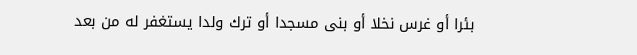بئرا أو غرس نخلا أو بنى مسجدا أو ترك ولدا يستغفر له من بعد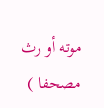موته أو رث مصحفا )